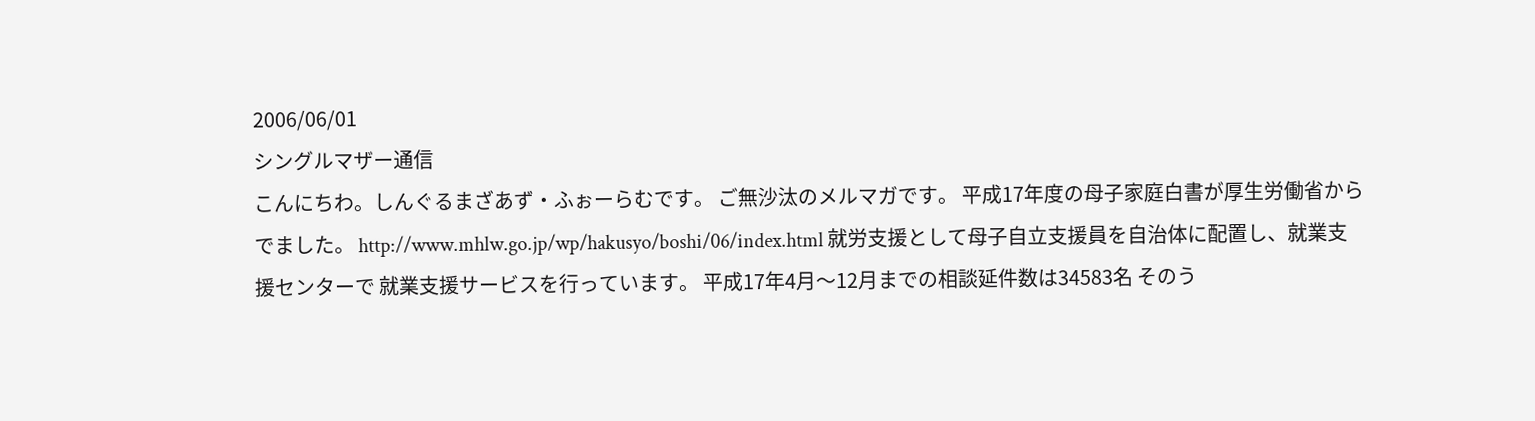2006/06/01
シングルマザー通信
こんにちわ。しんぐるまざあず・ふぉーらむです。 ご無沙汰のメルマガです。 平成17年度の母子家庭白書が厚生労働省からでました。 http://www.mhlw.go.jp/wp/hakusyo/boshi/06/index.html 就労支援として母子自立支援員を自治体に配置し、就業支援センターで 就業支援サービスを行っています。 平成17年4月〜12月までの相談延件数は34583名 そのう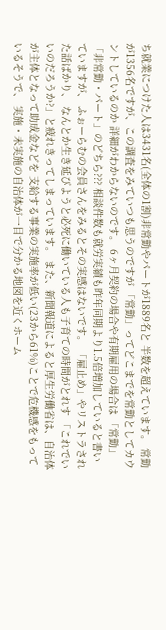ち就業につけた人は3431名(全体の1割)非常勤やパートが1889名と 半数を超えています。 常勤が1356名ですが、この調査をみていつも思うのですが 「常勤」ってどこまでを常勤としてカウントしているのか 詳細がわからないのです。 6ヶ月契約の場合や有期雇用の場合は 「常勤」 「非常勤・パート」のどちら??? 相談件数も就労実績も昨年同期より1.5倍増加していると書いていますが、 ふぉーらむの会員さんをみるとその実感はないです。 「雇止め」やリストラされた話ばかり、 なんとか生き延びようと必死に働いている人も子育ての時間がとれす 「これでいいのだろうか?」と疲れきってしまっています。 また、新聞報道によると厚生労働省は、自治体が主体となって助成金などを 支給する事業の実施率が低い(23から61%)ことで危機感をもっているそうで、 実施・未実施の自治体が一目で分かる地図を近くホーム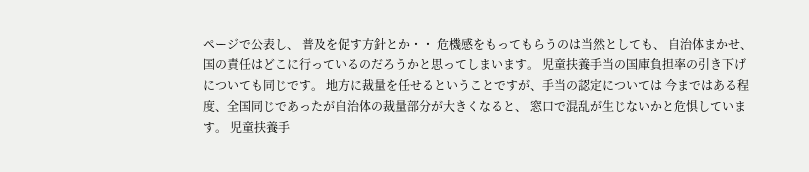ページで公表し、 普及を促す方針とか・・ 危機感をもってもらうのは当然としても、 自治体まかせ、国の責任はどこに行っているのだろうかと思ってしまいます。 児童扶養手当の国庫負担率の引き下げについても同じです。 地方に裁量を任せるということですが、手当の認定については 今まではある程度、全国同じであったが自治体の裁量部分が大きくなると、 窓口で混乱が生じないかと危惧しています。 児童扶養手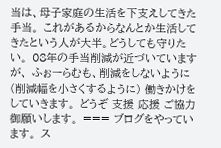当は、母子家庭の生活を下支えしてきた手当。 これがあるからなんとか生活してきたという人が大半。どうしても守りたい。 08年の手当削減が近づいていますが、 ふぉーらむも、削減をしないように(削減幅を小さくするように) 働きかけをしていきます。 どうぞ 支援 応援 ご協力御願いします。 === ブログをやっています。 ス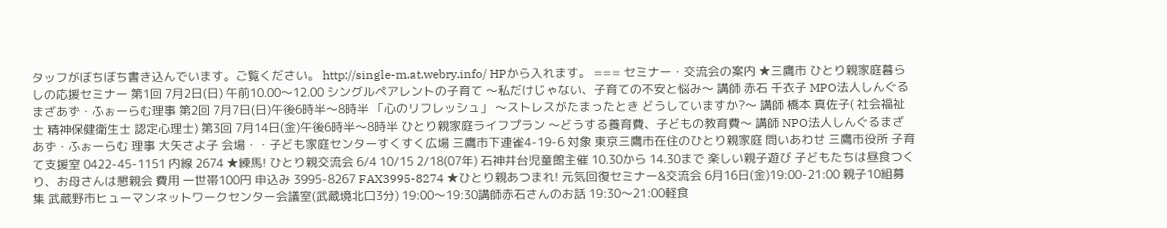タッフがぼちぼち書き込んでいます。ご覧ください。 http://single-m.at.webry.info/ HPから入れます。 === セミナー・交流会の案内 ★三鷹市 ひとり親家庭暮らしの応援セミナー 第1回 7月2日(日) 午前10.00〜12.00 シングルペアレントの子育て 〜私だけじゃない、子育ての不安と悩み〜 講師 赤石 千衣子 MPO法人しんぐるまざあず・ふぉーらむ理事 第2回 7月7日(日)午後6時半〜8時半 「心のリフレッシュ」 〜ストレスがたまったとき どうしていますか?〜 講師 橋本 真佐子( 社会福祉士 精神保健衛生士 認定心理士) 第3回 7月14日(金)午後6時半〜8時半 ひとり親家庭ライフプラン 〜どうする養育費、子どもの教育費〜 講師 NPO法人しんぐるまざあず・ふぉーらむ 理事 大矢さよ子 会場・・子ども家庭センターすくすく広場 三鷹市下連雀4-19-6 対象 東京三鷹市在住のひとり親家庭 問いあわせ 三鷹市役所 子育て支援室 0422-45-1151 内線 2674 ★練馬! ひとり親交流会 6/4 10/15 2/18(07年) 石神井台児童館主催 10.30から 14.30まで 楽しい親子遊び 子どもたちは昼食つくり、お母さんは懇親会 費用 一世帯100円 申込み 3995-8267 FAX3995-8274 ★ひとり親あつまれ! 元気回復セミナー&交流会 6月16日(金)19:00-21:00 親子10組募集 武蔵野市ヒューマンネットワークセンター会議室(武蔵境北口3分) 19:00〜19:30講師赤石さんのお話 19:30〜21:00軽食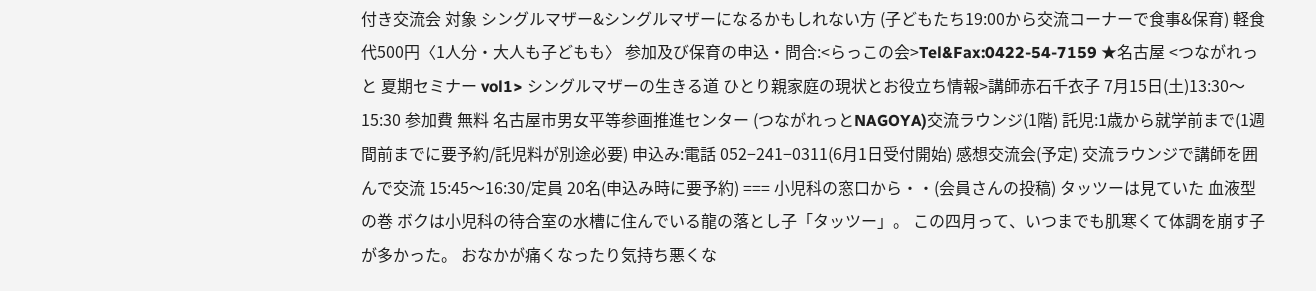付き交流会 対象 シングルマザー&シングルマザーになるかもしれない方 (子どもたち19:00から交流コーナーで食事&保育) 軽食代500円〈1人分・大人も子どもも〉 参加及び保育の申込・問合:<らっこの会>Tel&Fax:0422-54-7159 ★名古屋 <つながれっと 夏期セミナー vol1> シングルマザーの生きる道 ひとり親家庭の現状とお役立ち情報>講師赤石千衣子 7月15日(土)13:30〜15:30 参加費 無料 名古屋市男女平等参画推進センター (つながれっとNAGOYA)交流ラウンジ(1階) 託児:1歳から就学前まで(1週間前までに要予約/託児料が別途必要) 申込み:電話 052−241−0311(6月1日受付開始) 感想交流会(予定) 交流ラウンジで講師を囲んで交流 15:45〜16:30/定員 20名(申込み時に要予約) === 小児科の窓口から・・(会員さんの投稿) タッツーは見ていた 血液型の巻 ボクは小児科の待合室の水槽に住んでいる龍の落とし子「タッツー」。 この四月って、いつまでも肌寒くて体調を崩す子が多かった。 おなかが痛くなったり気持ち悪くな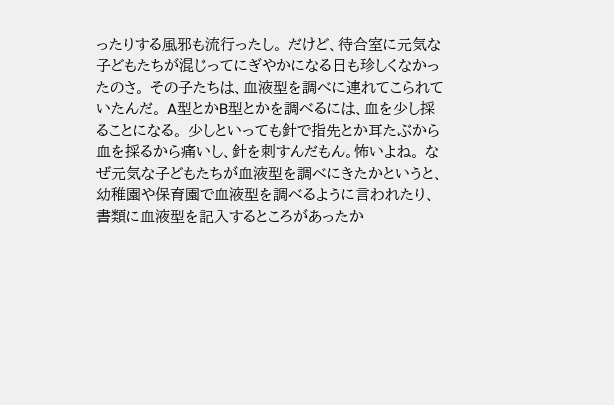ったりする風邪も流行ったし。 だけど、待合室に元気な子どもたちが混じってにぎやかになる日も珍しくなかったのさ。 その子たちは、血液型を調べに連れてこられていたんだ。 A型とかB型とかを調べるには、血を少し採ることになる。 少しといっても針で指先とか耳たぶから血を採るから痛いし、針を刺すんだもん。怖いよね。 なぜ元気な子どもたちが血液型を調べにきたかというと、幼稚園や保育園で血液型を調べるように言われたり、 書類に血液型を記入するところがあったか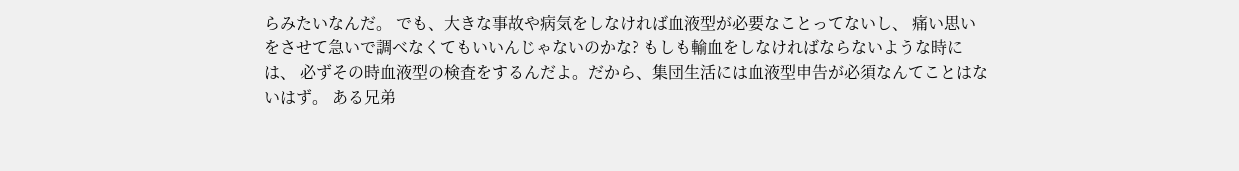らみたいなんだ。 でも、大きな事故や病気をしなければ血液型が必要なことってないし、 痛い思いをさせて急いで調べなくてもいいんじゃないのかな? もしも輸血をしなければならないような時には、 必ずその時血液型の検査をするんだよ。だから、集団生活には血液型申告が必須なんてことはないはず。 ある兄弟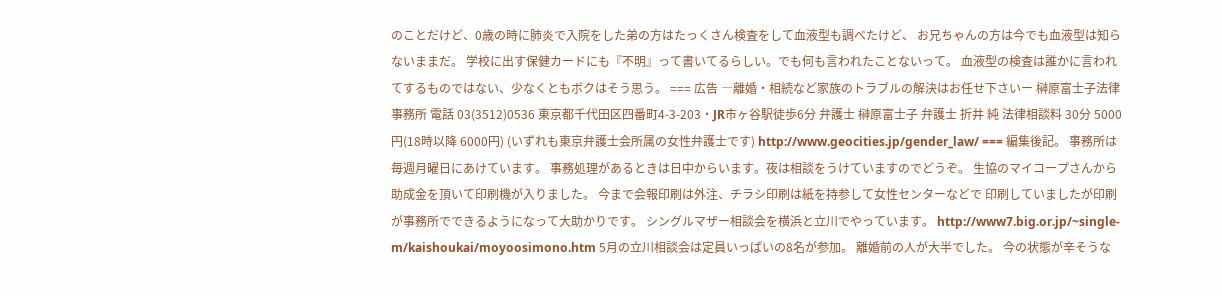のことだけど、0歳の時に肺炎で入院をした弟の方はたっくさん検査をして血液型も調べたけど、 お兄ちゃんの方は今でも血液型は知らないままだ。 学校に出す保健カードにも『不明』って書いてるらしい。でも何も言われたことないって。 血液型の検査は誰かに言われてするものではない、少なくともボクはそう思う。 === 広告 ―離婚・相続など家族のトラブルの解決はお任せ下さいー 榊原富士子法律事務所 電話 03(3512)0536 東京都千代田区四番町4-3-203・JR市ヶ谷駅徒歩6分 弁護士 榊原富士子 弁護士 折井 純 法律相談料 30分 5000円(18時以降 6000円) (いずれも東京弁護士会所属の女性弁護士です) http://www.geocities.jp/gender_law/ === 編集後記。 事務所は毎週月曜日にあけています。 事務処理があるときは日中からいます。夜は相談をうけていますのでどうぞ。 生協のマイコープさんから助成金を頂いて印刷機が入りました。 今まで会報印刷は外注、チラシ印刷は紙を持参して女性センターなどで 印刷していましたが印刷が事務所でできるようになって大助かりです。 シングルマザー相談会を横浜と立川でやっています。 http://www7.big.or.jp/~single-m/kaishoukai/moyoosimono.htm 5月の立川相談会は定員いっぱいの8名が参加。 離婚前の人が大半でした。 今の状態が辛そうな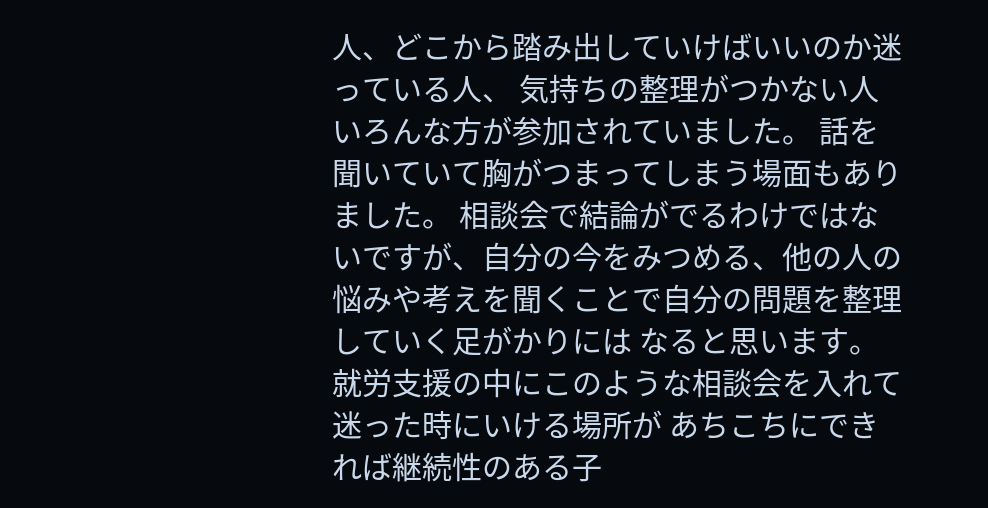人、どこから踏み出していけばいいのか迷っている人、 気持ちの整理がつかない人 いろんな方が参加されていました。 話を聞いていて胸がつまってしまう場面もありました。 相談会で結論がでるわけではないですが、自分の今をみつめる、他の人の 悩みや考えを聞くことで自分の問題を整理していく足がかりには なると思います。 就労支援の中にこのような相談会を入れて迷った時にいける場所が あちこちにできれば継続性のある子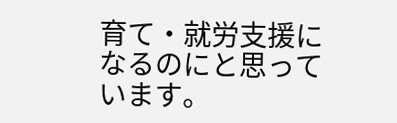育て・就労支援になるのにと思っています。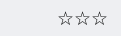☆☆☆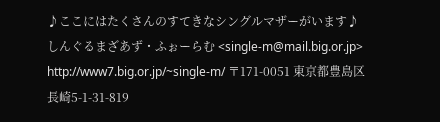♪ここにはたくさんのすてきなシングルマザーがいます♪ しんぐるまざあず・ふぉーらむ <single-m@mail.big.or.jp> http://www7.big.or.jp/~single-m/ 〒171-0051 東京都豊島区長崎5-1-31-819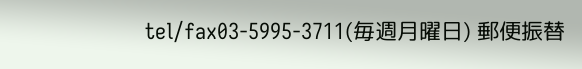tel/fax03-5995-3711(毎週月曜日) 郵便振替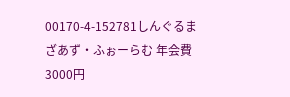00170-4-152781しんぐるまざあず・ふぉーらむ 年会費3000円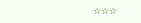☆☆☆